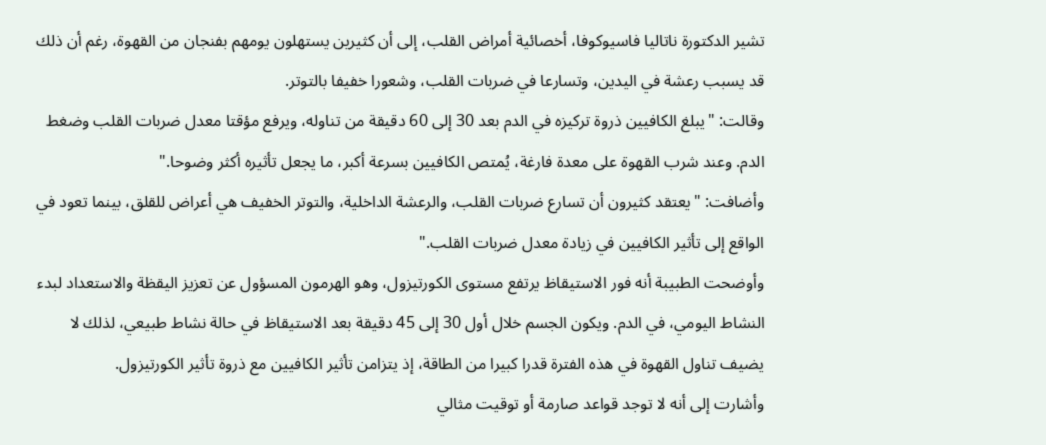تشير الدكتورة ناتاليا فاسيوكوفا، أخصائية أمراض القلب، إلى أن كثيرين يستهلون يومهم بفنجان من القهوة، رغم أن ذلك قد يسبب رعشة في اليدين، وتسارعا في ضربات القلب، وشعورا خفيفا بالتوتر.
وقالت: "يبلغ الكافيين ذروة تركيزه في الدم بعد 30 إلى 60 دقيقة من تناوله، ويرفع مؤقتا معدل ضربات القلب وضغط الدم. وعند شرب القهوة على معدة فارغة، يُمتص الكافيين بسرعة أكبر، ما يجعل تأثيره أكثر وضوحا."
وأضافت: "يعتقد كثيرون أن تسارع ضربات القلب، والرعشة الداخلية، والتوتر الخفيف هي أعراض للقلق، بينما تعود في الواقع إلى تأثير الكافيين في زيادة معدل ضربات القلب."
وأوضحت الطبيبة أنه فور الاستيقاظ يرتفع مستوى الكورتيزول، وهو الهرمون المسؤول عن تعزيز اليقظة والاستعداد لبدء النشاط اليومي، في الدم. ويكون الجسم خلال أول 30 إلى 45 دقيقة بعد الاستيقاظ في حالة نشاط طبيعي، لذلك لا يضيف تناول القهوة في هذه الفترة قدرا كبيرا من الطاقة، إذ يتزامن تأثير الكافيين مع ذروة تأثير الكورتيزول.
وأشارت إلى أنه لا توجد قواعد صارمة أو توقيت مثالي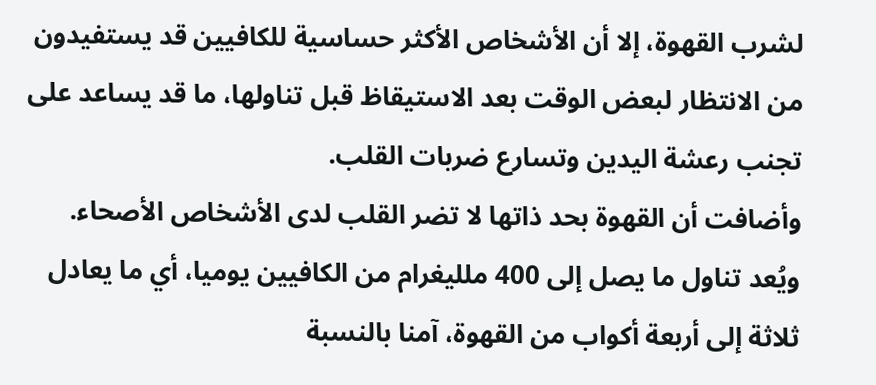لشرب القهوة، إلا أن الأشخاص الأكثر حساسية للكافيين قد يستفيدون من الانتظار لبعض الوقت بعد الاستيقاظ قبل تناولها، ما قد يساعد على تجنب رعشة اليدين وتسارع ضربات القلب.
وأضافت أن القهوة بحد ذاتها لا تضر القلب لدى الأشخاص الأصحاء. ويُعد تناول ما يصل إلى 400 ملليغرام من الكافيين يوميا، أي ما يعادل ثلاثة إلى أربعة أكواب من القهوة، آمنا بالنسبة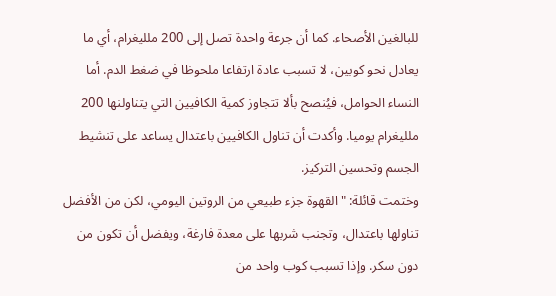للبالغين الأصحاء. كما أن جرعة واحدة تصل إلى 200 ملليغرام، أي ما يعادل نحو كوبين، لا تسبب عادة ارتفاعا ملحوظا في ضغط الدم. أما النساء الحوامل، فيُنصح بألا تتجاوز كمية الكافيين التي يتناولنها 200 ملليغرام يوميا. وأكدت أن تناول الكافيين باعتدال يساعد على تنشيط الجسم وتحسين التركيز.
وختمت قائلة: "القهوة جزء طبيعي من الروتين اليومي، لكن من الأفضل تناولها باعتدال، وتجنب شربها على معدة فارغة، ويفضل أن تكون من دون سكر. وإذا تسبب كوب واحد من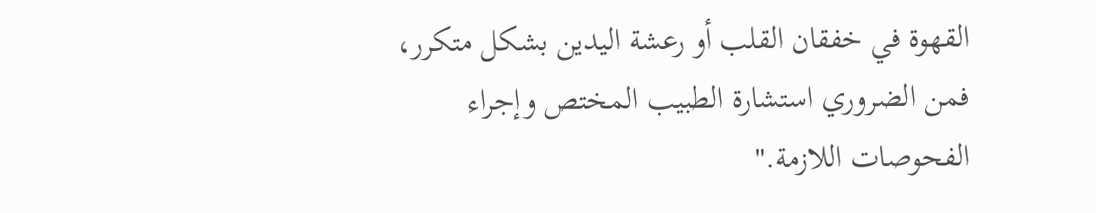القهوة في خفقان القلب أو رعشة اليدين بشكل متكرر، فمن الضروري استشارة الطبيب المختص وإجراء الفحوصات اللازمة."